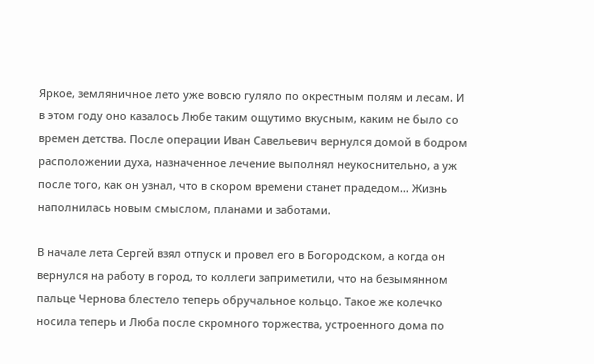Яркое, земляничное лето уже вовсю гуляло по окрестным полям и лесам. И в этом году оно казалось Любе таким ощутимо вкусным, каким не было со времен детства. После операции Иван Савельевич вернулся домой в бодром расположении духа, назначенное лечение выполнял неукоснительно, а уж после того, как он узнал, что в скором времени станет прадедом… Жизнь наполнилась новым смыслом, планами и заботами.

В начале лета Сергей взял отпуск и провел его в Богородском, а когда он вернулся на работу в город, то коллеги заприметили, что на безымянном пальце Чернова блестело теперь обручальное кольцо. Такое же колечко носила теперь и Люба после скромного торжества, устроенного дома по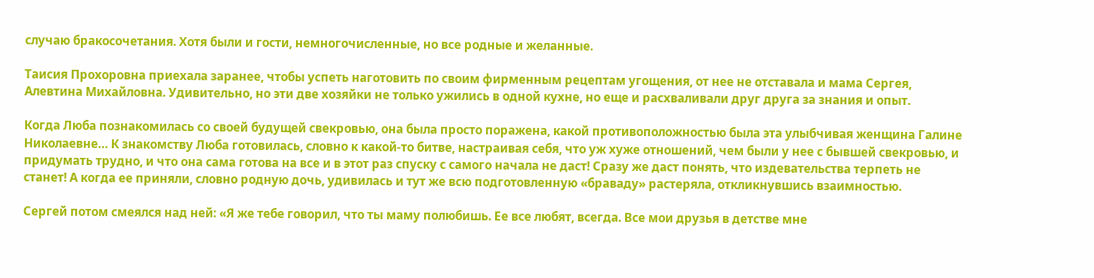случаю бракосочетания. Хотя были и гости, немногочисленные, но все родные и желанные.

Таисия Прохоровна приехала заранее, чтобы успеть наготовить по своим фирменным рецептам угощения, от нее не отставала и мама Сергея, Алевтина Михайловна. Удивительно, но эти две хозяйки не только ужились в одной кухне, но еще и расхваливали друг друга за знания и опыт.

Когда Люба познакомилась со своей будущей свекровью, она была просто поражена, какой противоположностью была эта улыбчивая женщина Галине Николаевне… К знакомству Люба готовилась, словно к какой-то битве, настраивая себя, что уж хуже отношений, чем были у нее с бывшей свекровью, и придумать трудно, и что она сама готова на все и в этот раз спуску с самого начала не даст! Сразу же даст понять, что издевательства терпеть не станет! А когда ее приняли, словно родную дочь, удивилась и тут же всю подготовленную «браваду» растеряла, откликнувшись взаимностью.

Сергей потом смеялся над ней: «Я же тебе говорил, что ты маму полюбишь. Ее все любят, всегда. Все мои друзья в детстве мне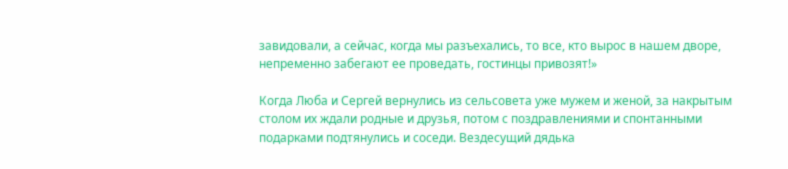завидовали, а сейчас, когда мы разъехались, то все, кто вырос в нашем дворе, непременно забегают ее проведать, гостинцы привозят!»

Когда Люба и Сергей вернулись из сельсовета уже мужем и женой, за накрытым столом их ждали родные и друзья, потом с поздравлениями и спонтанными подарками подтянулись и соседи. Вездесущий дядька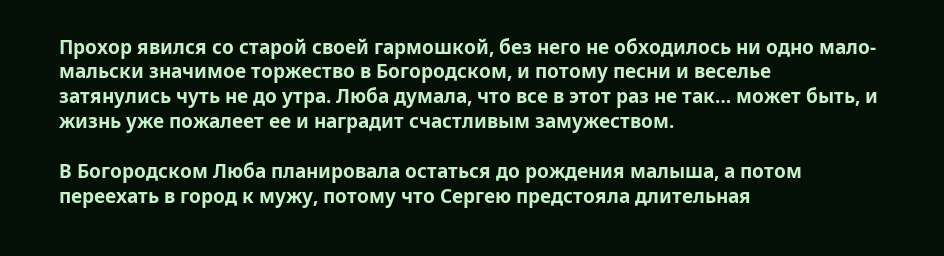Прохор явился со старой своей гармошкой, без него не обходилось ни одно мало-мальски значимое торжество в Богородском, и потому песни и веселье затянулись чуть не до утра. Люба думала, что все в этот раз не так… может быть, и жизнь уже пожалеет ее и наградит счастливым замужеством.

В Богородском Люба планировала остаться до рождения малыша, а потом переехать в город к мужу, потому что Сергею предстояла длительная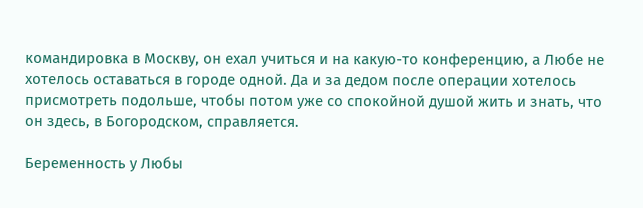командировка в Москву, он ехал учиться и на какую-то конференцию, а Любе не хотелось оставаться в городе одной. Да и за дедом после операции хотелось присмотреть подольше, чтобы потом уже со спокойной душой жить и знать, что он здесь, в Богородском, справляется.

Беременность у Любы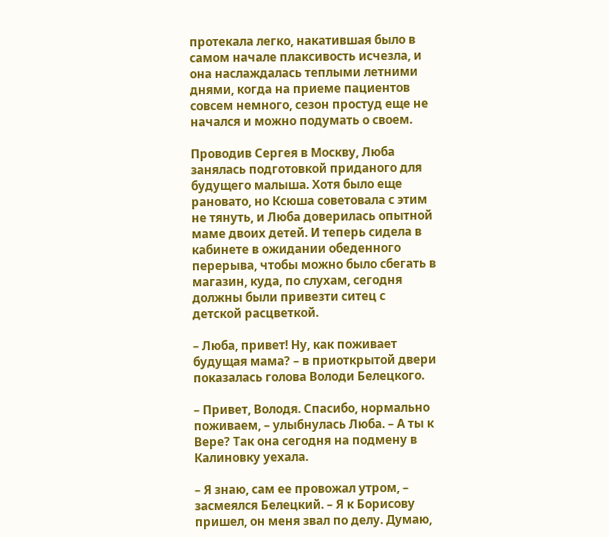протекала легко, накатившая было в самом начале плаксивость исчезла, и она наслаждалась теплыми летними днями, когда на приеме пациентов совсем немного, сезон простуд еще не начался и можно подумать о своем.

Проводив Сергея в Москву, Люба занялась подготовкой приданого для будущего малыша. Хотя было еще рановато, но Ксюша советовала с этим не тянуть, и Люба доверилась опытной маме двоих детей. И теперь сидела в кабинете в ожидании обеденного перерыва, чтобы можно было сбегать в магазин, куда, по слухам, сегодня должны были привезти ситец с детской расцветкой.

– Люба, привет! Ну, как поживает будущая мама? – в приоткрытой двери показалась голова Володи Белецкого.

– Привет, Володя. Спасибо, нормально поживаем, – улыбнулась Люба. – А ты к Вере? Так она сегодня на подмену в Калиновку уехала.

– Я знаю, сам ее провожал утром, – засмеялся Белецкий. – Я к Борисову пришел, он меня звал по делу. Думаю,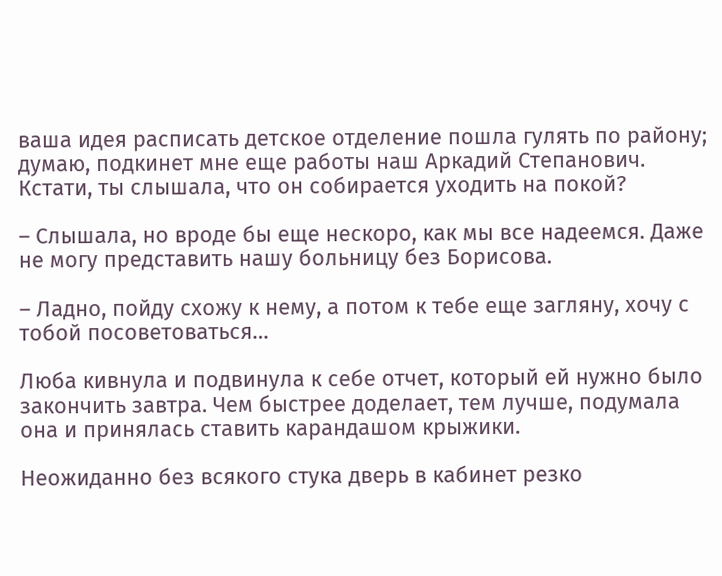ваша идея расписать детское отделение пошла гулять по району; думаю, подкинет мне еще работы наш Аркадий Степанович. Кстати, ты слышала, что он собирается уходить на покой?

– Слышала, но вроде бы еще нескоро, как мы все надеемся. Даже не могу представить нашу больницу без Борисова.

– Ладно, пойду схожу к нему, а потом к тебе еще загляну, хочу с тобой посоветоваться…

Люба кивнула и подвинула к себе отчет, который ей нужно было закончить завтра. Чем быстрее доделает, тем лучше, подумала она и принялась ставить карандашом крыжики.

Неожиданно без всякого стука дверь в кабинет резко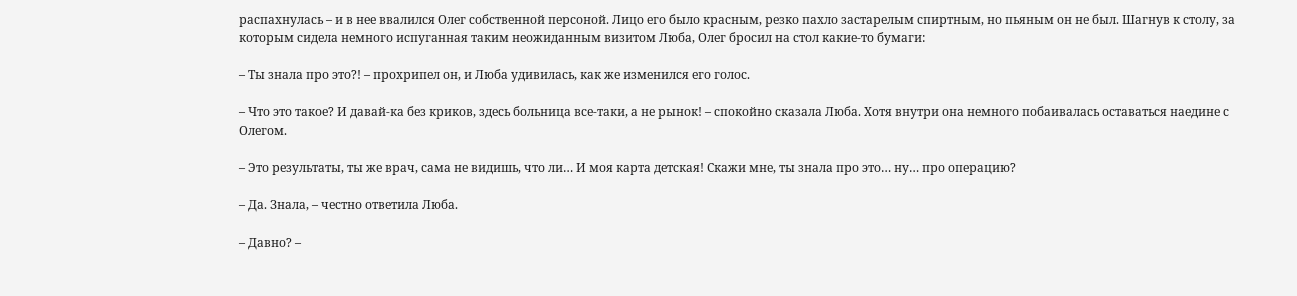распахнулась – и в нее ввалился Олег собственной персоной. Лицо его было красным, резко пахло застарелым спиртным, но пьяным он не был. Шагнув к столу, за которым сидела немного испуганная таким неожиданным визитом Люба, Олег бросил на стол какие-то бумаги:

– Ты знала про это?! – прохрипел он, и Люба удивилась, как же изменился его голос.

– Что это такое? И давай-ка без криков, здесь больница все-таки, а не рынок! – спокойно сказала Люба. Хотя внутри она немного побаивалась оставаться наедине с Олегом.

– Это результаты, ты же врач, сама не видишь, что ли… И моя карта детская! Скажи мне, ты знала про это… ну… про операцию?

– Да. Знала, – честно ответила Люба.

– Давно? –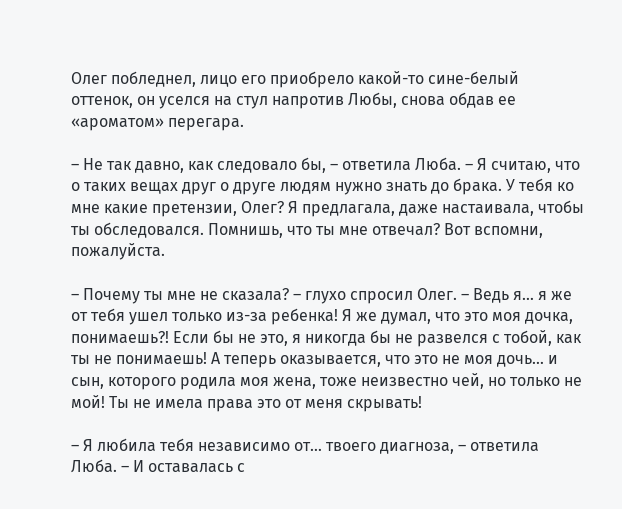Олег побледнел, лицо его приобрело какой-то сине-белый оттенок, он уселся на стул напротив Любы, снова обдав ее «ароматом» перегара.

– Не так давно, как следовало бы, – ответила Люба. – Я считаю, что о таких вещах друг о друге людям нужно знать до брака. У тебя ко мне какие претензии, Олег? Я предлагала, даже настаивала, чтобы ты обследовался. Помнишь, что ты мне отвечал? Вот вспомни, пожалуйста.

– Почему ты мне не сказала? – глухо спросил Олег. – Ведь я… я же от тебя ушел только из-за ребенка! Я же думал, что это моя дочка, понимаешь?! Если бы не это, я никогда бы не развелся с тобой, как ты не понимаешь! А теперь оказывается, что это не моя дочь… и сын, которого родила моя жена, тоже неизвестно чей, но только не мой! Ты не имела права это от меня скрывать!

– Я любила тебя независимо от… твоего диагноза, – ответила Люба. – И оставалась с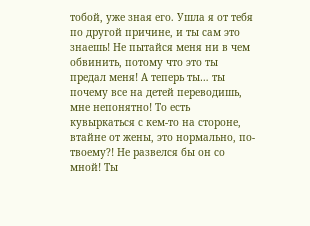тобой, уже зная его. Ушла я от тебя по другой причине, и ты сам это знаешь! Не пытайся меня ни в чем обвинить, потому что это ты предал меня! А теперь ты… ты почему все на детей переводишь, мне непонятно! То есть кувыркаться с кем-то на стороне, втайне от жены, это нормально, по-твоему?! Не развелся бы он со мной! Ты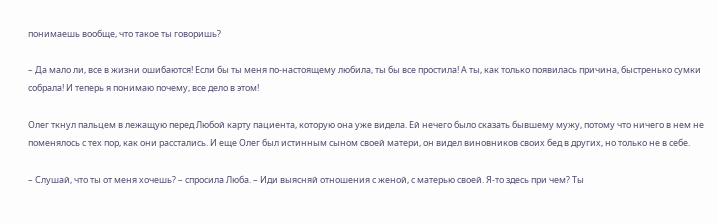понимаешь вообще, что такое ты говоришь?

– Да мало ли, все в жизни ошибаются! Если бы ты меня по-настоящему любила, ты бы все простила! А ты, как только появилась причина, быстренько сумки собрала! И теперь я понимаю почему, все дело в этом!

Олег ткнул пальцем в лежащую перед Любой карту пациента, которую она уже видела. Ей нечего было сказать бывшему мужу, потому что ничего в нем не поменялось с тех пор, как они расстались. И еще Олег был истинным сыном своей матери, он видел виновников своих бед в других, но только не в себе.

– Слушай, что ты от меня хочешь? – спросила Люба. – Иди выясняй отношения с женой, с матерью своей. Я-то здесь при чем? Ты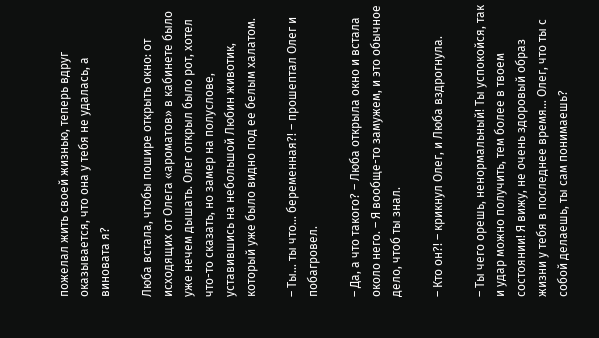пожелал жить своей жизнью, теперь вдруг оказывается, что она у тебя не удалась, а виновата я?

Люба встала, чтобы пошире открыть окно: от исходящих от Олега «ароматов» в кабинете было уже нечем дышать. Олег открыл было рот, хотел что-то сказать, но замер на полуслове, уставившись на небольшой Любин животик, который уже было видно под ее белым халатом.

– Ты… ты что… беременная?! – прошептал Олег и побагровел.

– Да, а что такого? – Люба открыла окно и встала около него. – Я вообще-то замужем, и это обычное дело, чтоб ты знал.

– Кто он?! – крикнул Олег, и Люба вздрогнула.

– Ты чего орешь, ненормальный! Ты успокойся, так и удар можно получить, тем более в твоем состоянии! Я вижу, не очень здоровый образ жизни у тебя в последнее время… Олег, что ты с собой делаешь, ты сам понимаешь?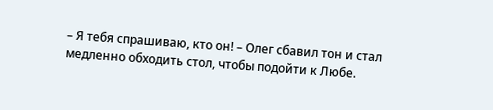– Я тебя спрашиваю, кто он! – Олег сбавил тон и стал медленно обходить стол, чтобы подойти к Любе.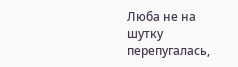Люба не на шутку перепугалась,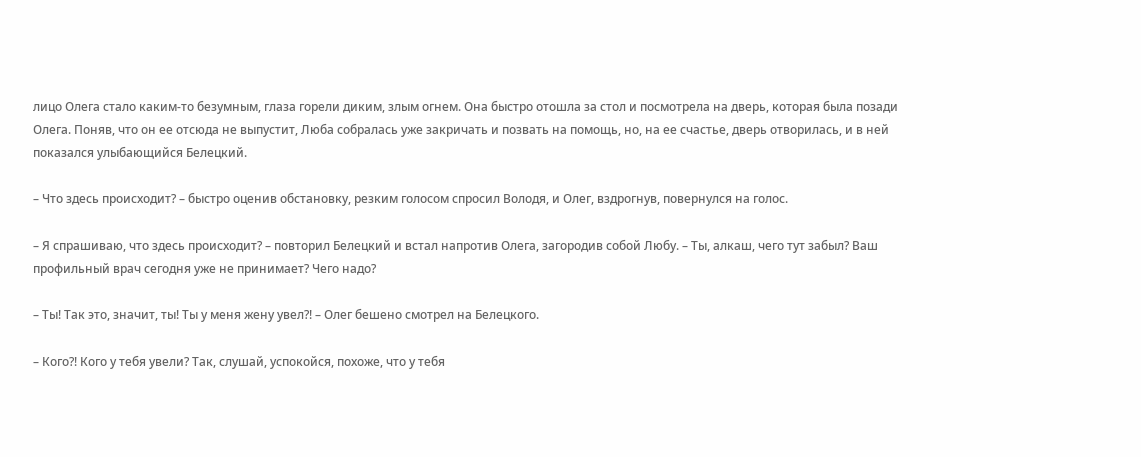лицо Олега стало каким-то безумным, глаза горели диким, злым огнем. Она быстро отошла за стол и посмотрела на дверь, которая была позади Олега. Поняв, что он ее отсюда не выпустит, Люба собралась уже закричать и позвать на помощь, но, на ее счастье, дверь отворилась, и в ней показался улыбающийся Белецкий.

– Что здесь происходит? – быстро оценив обстановку, резким голосом спросил Володя, и Олег, вздрогнув, повернулся на голос.

– Я спрашиваю, что здесь происходит? – повторил Белецкий и встал напротив Олега, загородив собой Любу. – Ты, алкаш, чего тут забыл? Ваш профильный врач сегодня уже не принимает? Чего надо?

– Ты! Так это, значит, ты! Ты у меня жену увел?! – Олег бешено смотрел на Белецкого.

– Кого?! Кого у тебя увели? Так, слушай, успокойся, похоже, что у тебя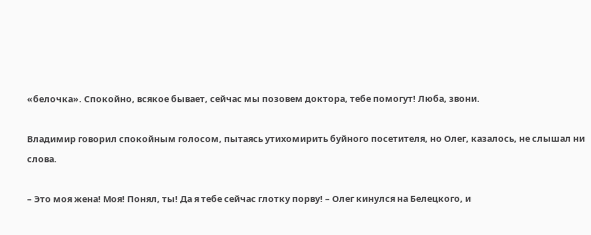«белочка». Спокойно, всякое бывает, сейчас мы позовем доктора, тебе помогут! Люба, звони.

Владимир говорил спокойным голосом, пытаясь утихомирить буйного посетителя, но Олег, казалось, не слышал ни слова.

– Это моя жена! Моя! Понял, ты! Да я тебе сейчас глотку порву! – Олег кинулся на Белецкого, и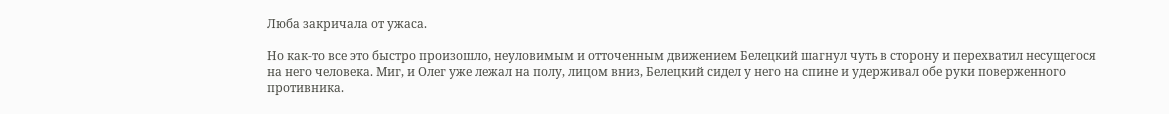Люба закричала от ужаса.

Но как-то все это быстро произошло, неуловимым и отточенным движением Белецкий шагнул чуть в сторону и перехватил несущегося на него человека. Миг, и Олег уже лежал на полу, лицом вниз, Белецкий сидел у него на спине и удерживал обе руки поверженного противника.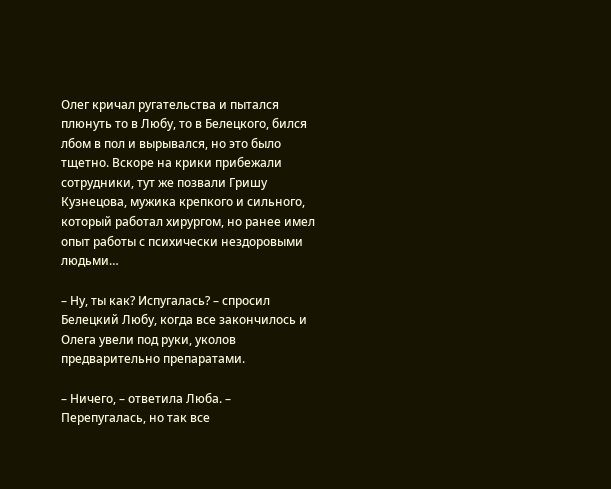Олег кричал ругательства и пытался плюнуть то в Любу, то в Белецкого, бился лбом в пол и вырывался, но это было тщетно. Вскоре на крики прибежали сотрудники, тут же позвали Гришу Кузнецова, мужика крепкого и сильного, который работал хирургом, но ранее имел опыт работы с психически нездоровыми людьми…

– Ну, ты как? Испугалась? – спросил Белецкий Любу, когда все закончилось и Олега увели под руки, уколов предварительно препаратами.

– Ничего, – ответила Люба. – Перепугалась, но так все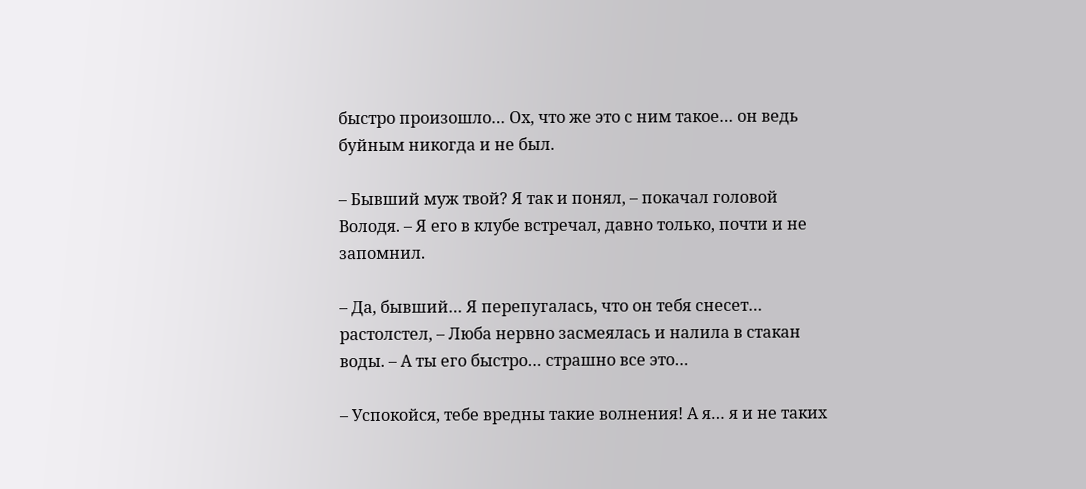быстро произошло… Ох, что же это с ним такое… он ведь буйным никогда и не был.

– Бывший муж твой? Я так и понял, – покачал головой Володя. – Я его в клубе встречал, давно только, почти и не запомнил.

– Да, бывший… Я перепугалась, что он тебя снесет… растолстел, – Люба нервно засмеялась и налила в стакан воды. – А ты его быстро… страшно все это…

– Успокойся, тебе вредны такие волнения! А я… я и не таких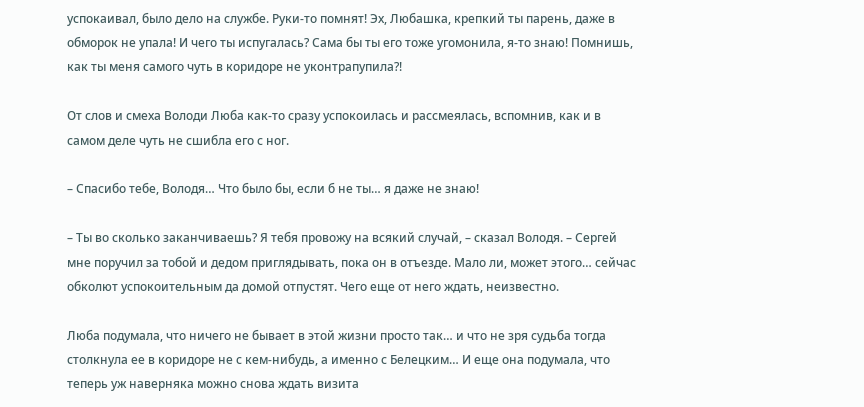успокаивал, было дело на службе. Руки-то помнят! Эх, Любашка, крепкий ты парень, даже в обморок не упала! И чего ты испугалась? Сама бы ты его тоже угомонила, я-то знаю! Помнишь, как ты меня самого чуть в коридоре не уконтрапупила?!

От слов и смеха Володи Люба как-то сразу успокоилась и рассмеялась, вспомнив, как и в самом деле чуть не сшибла его с ног.

– Спасибо тебе, Володя… Что было бы, если б не ты… я даже не знаю!

– Ты во сколько заканчиваешь? Я тебя провожу на всякий случай, – сказал Володя. – Сергей мне поручил за тобой и дедом приглядывать, пока он в отъезде. Мало ли, может этого… сейчас обколют успокоительным да домой отпустят. Чего еще от него ждать, неизвестно.

Люба подумала, что ничего не бывает в этой жизни просто так… и что не зря судьба тогда столкнула ее в коридоре не с кем-нибудь, а именно с Белецким… И еще она подумала, что теперь уж наверняка можно снова ждать визита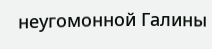неугомонной Галины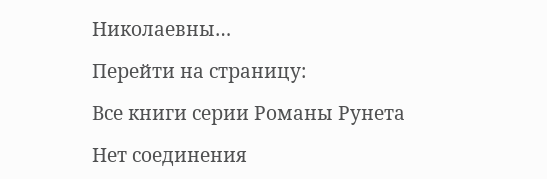Николаевны…

Перейти на страницу:

Все книги серии Романы Рунета

Нет соединения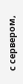с сервером,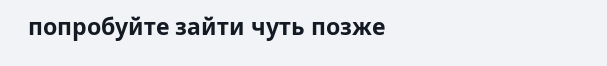попробуйте зайти чуть позже